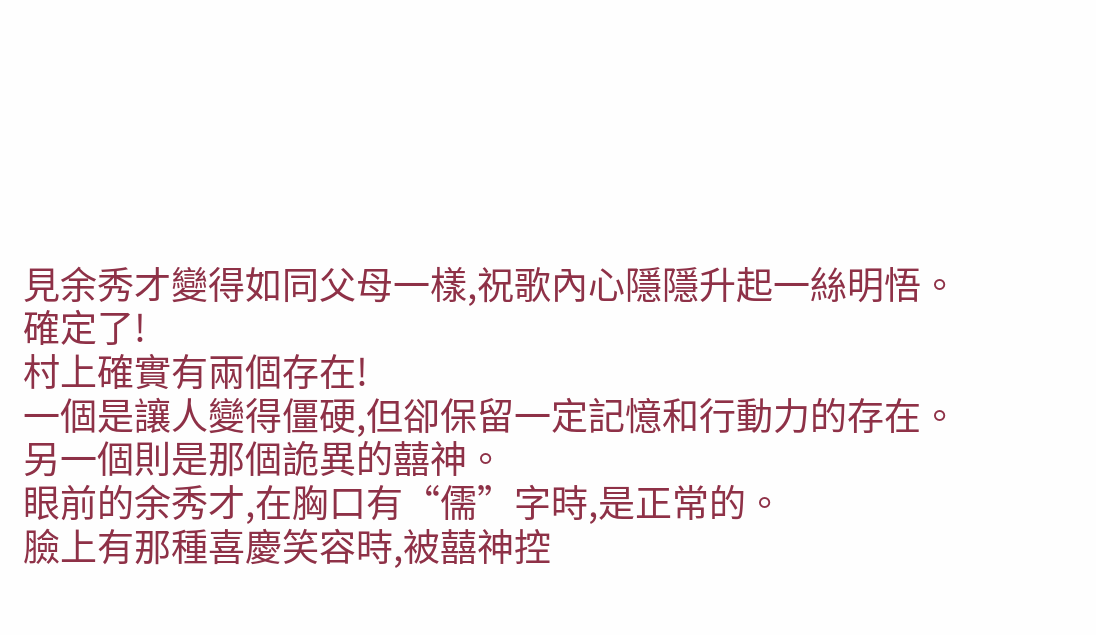見余秀才變得如同父母一樣,祝歌內心隱隱升起一絲明悟。
確定了!
村上確實有兩個存在!
一個是讓人變得僵硬,但卻保留一定記憶和行動力的存在。
另一個則是那個詭異的囍神。
眼前的余秀才,在胸口有“儒”字時,是正常的。
臉上有那種喜慶笑容時,被囍神控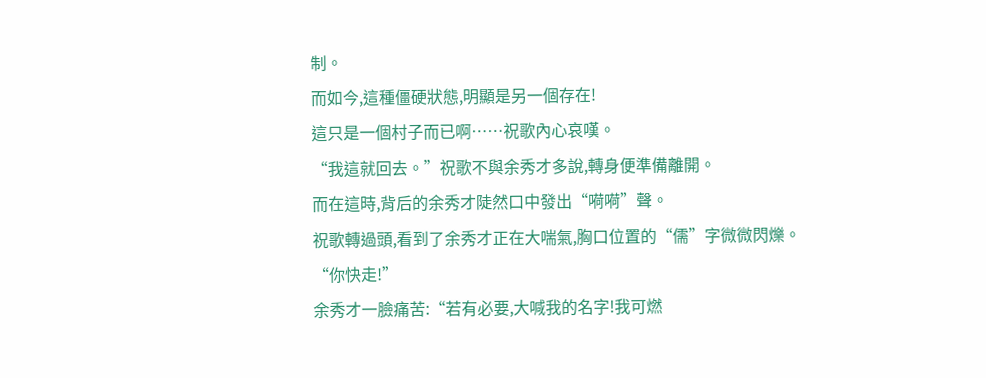制。
而如今,這種僵硬狀態,明顯是另一個存在!
這只是一個村子而已啊……祝歌內心哀嘆。
“我這就回去。”祝歌不與余秀才多說,轉身便準備離開。
而在這時,背后的余秀才陡然口中發出“嗬嗬”聲。
祝歌轉過頭,看到了余秀才正在大喘氣,胸口位置的“儒”字微微閃爍。
“你快走!”
余秀才一臉痛苦:“若有必要,大喊我的名字!我可燃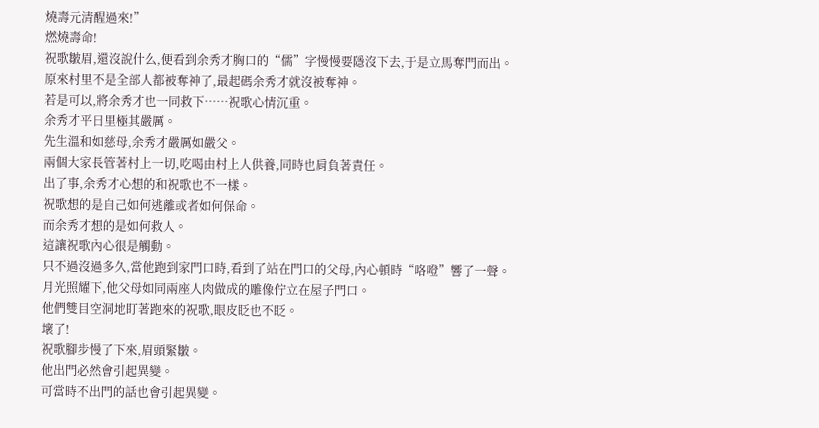燒壽元清醒過來!”
燃燒壽命!
祝歌皺眉,還沒說什么,便看到余秀才胸口的“儒”字慢慢要隱沒下去,于是立馬奪門而出。
原來村里不是全部人都被奪神了,最起碼余秀才就沒被奪神。
若是可以,將余秀才也一同救下……祝歌心情沉重。
余秀才平日里極其嚴厲。
先生溫和如慈母,余秀才嚴厲如嚴父。
兩個大家長管著村上一切,吃喝由村上人供養,同時也肩負著責任。
出了事,余秀才心想的和祝歌也不一樣。
祝歌想的是自己如何逃離或者如何保命。
而余秀才想的是如何救人。
這讓祝歌內心很是觸動。
只不過沒過多久,當他跑到家門口時,看到了站在門口的父母,內心頓時“咯噔”響了一聲。
月光照耀下,他父母如同兩座人肉做成的雕像佇立在屋子門口。
他們雙目空洞地盯著跑來的祝歌,眼皮眨也不眨。
壞了!
祝歌腳步慢了下來,眉頭緊皺。
他出門必然會引起異變。
可當時不出門的話也會引起異變。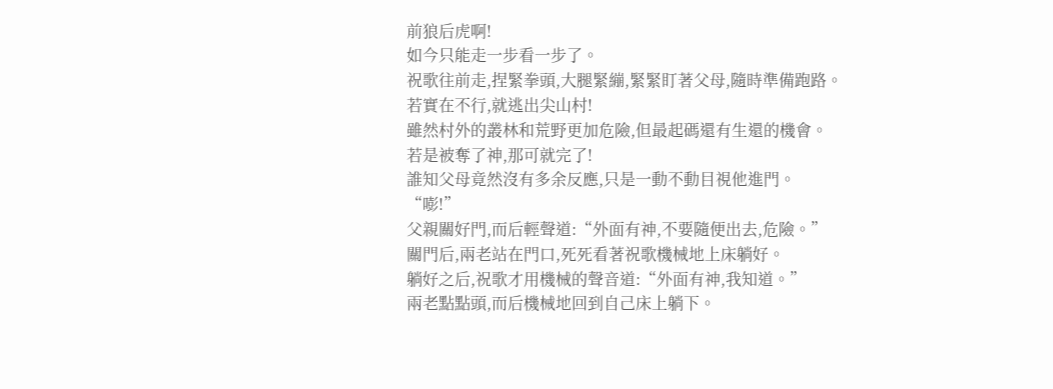前狼后虎啊!
如今只能走一步看一步了。
祝歌往前走,捏緊拳頭,大腿緊繃,緊緊盯著父母,隨時準備跑路。
若實在不行,就逃出尖山村!
雖然村外的叢林和荒野更加危險,但最起碼還有生還的機會。
若是被奪了神,那可就完了!
誰知父母竟然沒有多余反應,只是一動不動目視他進門。
“嘭!”
父親關好門,而后輕聲道:“外面有神,不要隨便出去,危險。”
關門后,兩老站在門口,死死看著祝歌機械地上床躺好。
躺好之后,祝歌才用機械的聲音道:“外面有神,我知道。”
兩老點點頭,而后機械地回到自己床上躺下。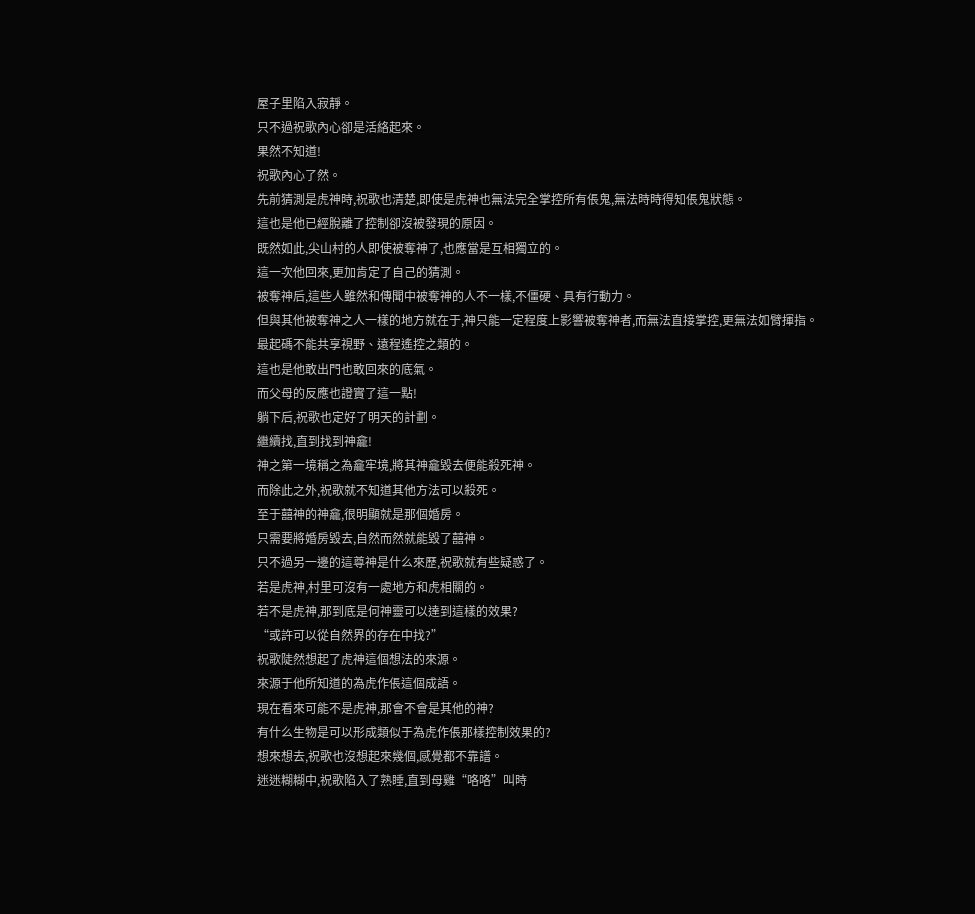屋子里陷入寂靜。
只不過祝歌內心卻是活絡起來。
果然不知道!
祝歌內心了然。
先前猜測是虎神時,祝歌也清楚,即使是虎神也無法完全掌控所有倀鬼,無法時時得知倀鬼狀態。
這也是他已經脫離了控制卻沒被發現的原因。
既然如此,尖山村的人即使被奪神了,也應當是互相獨立的。
這一次他回來,更加肯定了自己的猜測。
被奪神后,這些人雖然和傳聞中被奪神的人不一樣,不僵硬、具有行動力。
但與其他被奪神之人一樣的地方就在于,神只能一定程度上影響被奪神者,而無法直接掌控,更無法如臂揮指。
最起碼不能共享視野、遠程遙控之類的。
這也是他敢出門也敢回來的底氣。
而父母的反應也證實了這一點!
躺下后,祝歌也定好了明天的計劃。
繼續找,直到找到神龕!
神之第一境稱之為龕牢境,將其神龕毀去便能殺死神。
而除此之外,祝歌就不知道其他方法可以殺死。
至于囍神的神龕,很明顯就是那個婚房。
只需要將婚房毀去,自然而然就能毀了囍神。
只不過另一邊的這尊神是什么來歷,祝歌就有些疑惑了。
若是虎神,村里可沒有一處地方和虎相關的。
若不是虎神,那到底是何神靈可以達到這樣的效果?
“或許可以從自然界的存在中找?”
祝歌陡然想起了虎神這個想法的來源。
來源于他所知道的為虎作倀這個成語。
現在看來可能不是虎神,那會不會是其他的神?
有什么生物是可以形成類似于為虎作倀那樣控制效果的?
想來想去,祝歌也沒想起來幾個,感覺都不靠譜。
迷迷糊糊中,祝歌陷入了熟睡,直到母雞“咯咯”叫時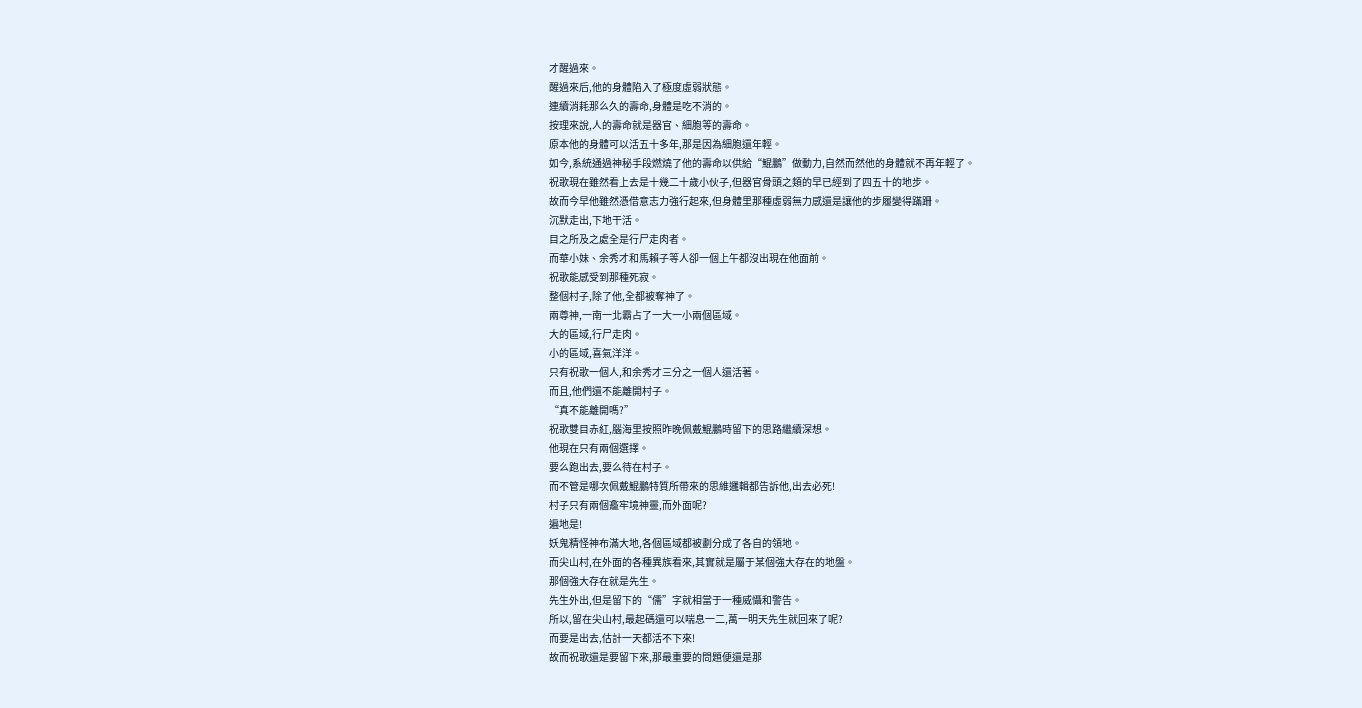才醒過來。
醒過來后,他的身體陷入了極度虛弱狀態。
連續消耗那么久的壽命,身體是吃不消的。
按理來說,人的壽命就是器官、細胞等的壽命。
原本他的身體可以活五十多年,那是因為細胞還年輕。
如今,系統通過神秘手段燃燒了他的壽命以供給“鯤鵬”做動力,自然而然他的身體就不再年輕了。
祝歌現在雖然看上去是十幾二十歲小伙子,但器官骨頭之類的早已經到了四五十的地步。
故而今早他雖然憑借意志力強行起來,但身體里那種虛弱無力感還是讓他的步履變得蹣跚。
沉默走出,下地干活。
目之所及之處全是行尸走肉者。
而華小妹、余秀才和馬賴子等人卻一個上午都沒出現在他面前。
祝歌能感受到那種死寂。
整個村子,除了他,全都被奪神了。
兩尊神,一南一北霸占了一大一小兩個區域。
大的區域,行尸走肉。
小的區域,喜氣洋洋。
只有祝歌一個人,和余秀才三分之一個人還活著。
而且,他們還不能離開村子。
“真不能離開嗎?”
祝歌雙目赤紅,腦海里按照昨晚佩戴鯤鵬時留下的思路繼續深想。
他現在只有兩個選擇。
要么跑出去,要么待在村子。
而不管是哪次佩戴鯤鵬特質所帶來的思維邏輯都告訴他,出去必死!
村子只有兩個龕牢境神靈,而外面呢?
遍地是!
妖鬼精怪神布滿大地,各個區域都被劃分成了各自的領地。
而尖山村,在外面的各種異族看來,其實就是屬于某個強大存在的地盤。
那個強大存在就是先生。
先生外出,但是留下的“儒”字就相當于一種威懾和警告。
所以,留在尖山村,最起碼還可以喘息一二,萬一明天先生就回來了呢?
而要是出去,估計一天都活不下來!
故而祝歌還是要留下來,那最重要的問題便還是那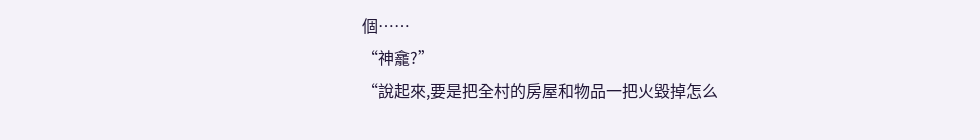個……
“神龕?”
“說起來,要是把全村的房屋和物品一把火毀掉怎么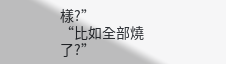樣?”
“比如全部燒了?”